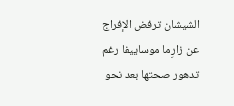الشيشان ترفض الإفراج عن زارِما موساييفا رغم تدهور صحتها بعد نحو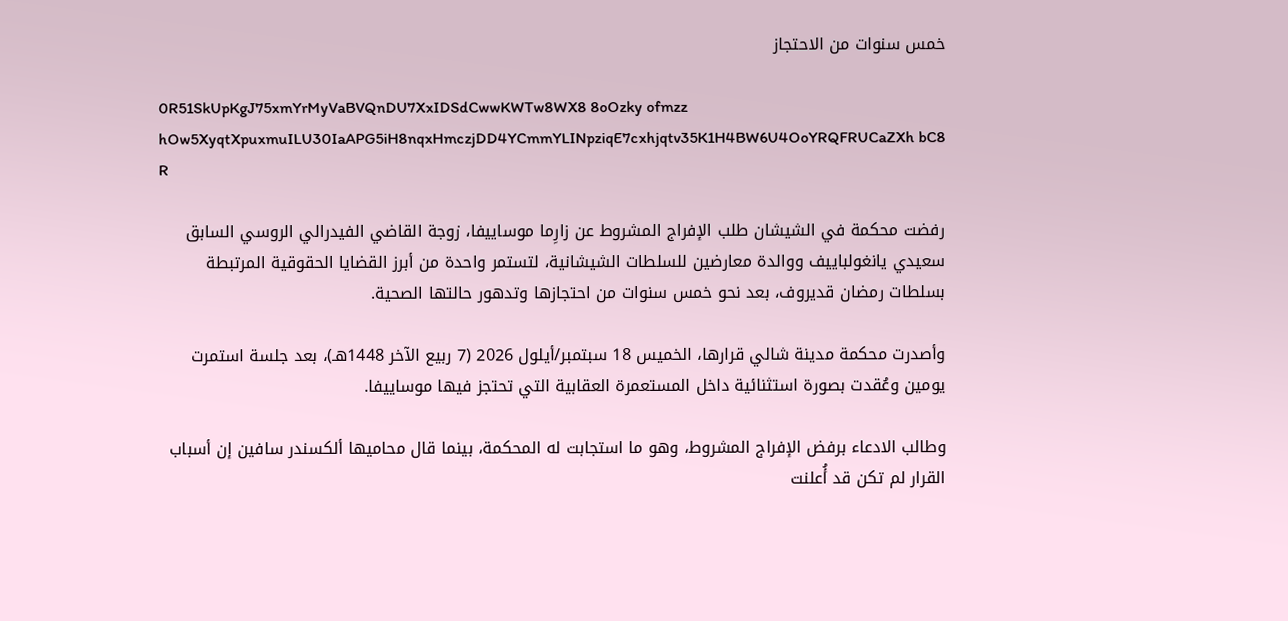خمس سنوات من الاحتجاز

0R51SkUpKgJ75xmYrMyVaBVQnDU7XxIDSdCwwKWTw8WX8 8oOzky ofmzz hOw5XyqtXpuxmuILU30IaAPG5iH8nqxHmczjDD4YCmmYLINpziqE7cxhjqtv35K1H4BW6U4OoYRQFRUCaZXh bC8 R

رفضت محكمة في الشيشان طلب الإفراج المشروط عن زارِما موساييفا، زوجة القاضي الفيدرالي الروسي السابق سعيدي يانغولباييف ووالدة معارضين للسلطات الشيشانية، لتستمر واحدة من أبرز القضايا الحقوقية المرتبطة بسلطات رمضان قديروف، بعد نحو خمس سنوات من احتجازها وتدهور حالتها الصحية.

وأصدرت محكمة مدينة شالي قرارها، الخميس 18 سبتمبر/أيلول 2026 (7 ربيع الآخر 1448هـ)، بعد جلسة استمرت يومين وعُقدت بصورة استثنائية داخل المستعمرة العقابية التي تحتجز فيها موساييفا.

وطالب الادعاء برفض الإفراج المشروط، وهو ما استجابت له المحكمة، بينما قال محاميها ألكسندر سافين إن أسباب القرار لم تكن قد أُعلنت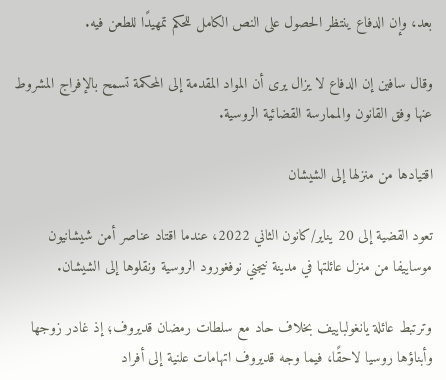بعد، وإن الدفاع ينتظر الحصول على النص الكامل للحكم تمهيدًا للطعن فيه.

وقال سافين إن الدفاع لا يزال يرى أن المواد المقدمة إلى المحكمة تسمح بالإفراج المشروط عنها وفق القانون والممارسة القضائية الروسية.

اقتيادها من منزلها إلى الشيشان

تعود القضية إلى 20 يناير/كانون الثاني 2022، عندما اقتاد عناصر أمن شيشانيون موساييفا من منزل عائلتها في مدينة نيجني نوفغورود الروسية ونقلوها إلى الشيشان.

وترتبط عائلة يانغولباييف بخلاف حاد مع سلطات رمضان قديروف؛ إذ غادر زوجها وأبناؤها روسيا لاحقًا، فيما وجه قديروف اتهامات علنية إلى أفراد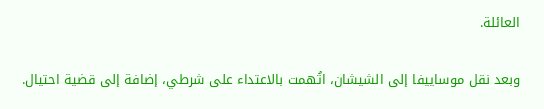العائلة.

وبعد نقل موساييفا إلى الشيشان، اتُهمت بالاعتداء على شرطي، إضافة إلى قضية احتيال.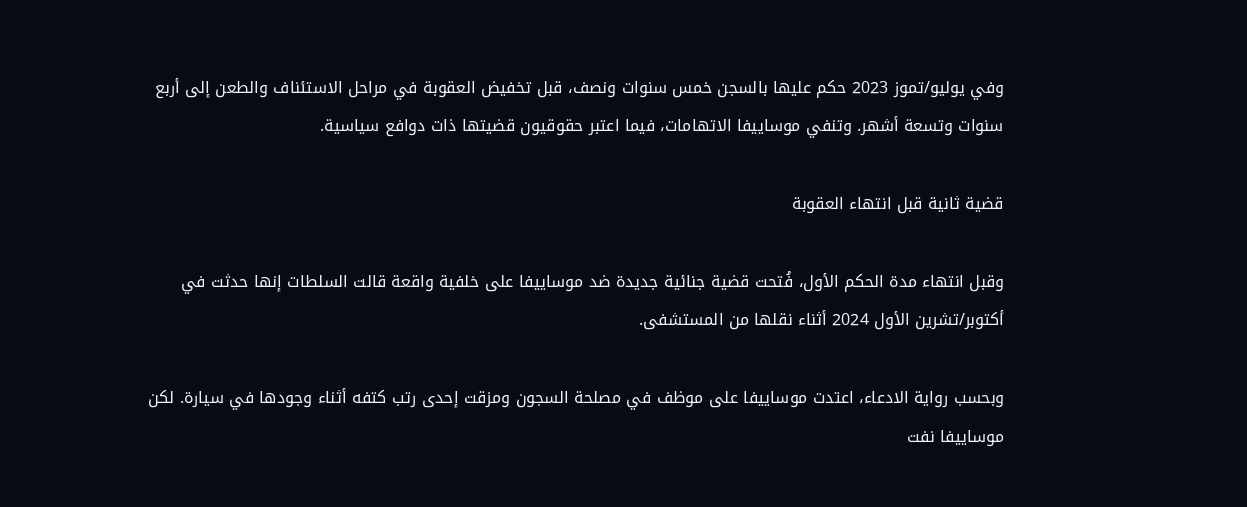وفي يوليو/تموز 2023 حكم عليها بالسجن خمس سنوات ونصف، قبل تخفيض العقوبة في مراحل الاستئناف والطعن إلى أربع سنوات وتسعة أشهر. وتنفي موساييفا الاتهامات، فيما اعتبر حقوقيون قضيتها ذات دوافع سياسية.

قضية ثانية قبل انتهاء العقوبة

وقبل انتهاء مدة الحكم الأول، فُتحت قضية جنائية جديدة ضد موساييفا على خلفية واقعة قالت السلطات إنها حدثت في أكتوبر/تشرين الأول 2024 أثناء نقلها من المستشفى.

وبحسب رواية الادعاء، اعتدت موساييفا على موظف في مصلحة السجون ومزقت إحدى رتب كتفه أثناء وجودها في سيارة. لكن موساييفا نفت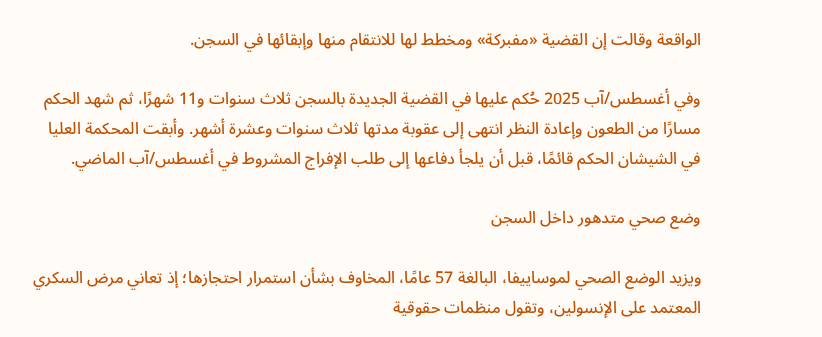الواقعة وقالت إن القضية «مفبركة» ومخطط لها للانتقام منها وإبقائها في السجن.

وفي أغسطس/آب 2025 حُكم عليها في القضية الجديدة بالسجن ثلاث سنوات و11 شهرًا، ثم شهد الحكم مسارًا من الطعون وإعادة النظر انتهى إلى عقوبة مدتها ثلاث سنوات وعشرة أشهر. وأبقت المحكمة العليا في الشيشان الحكم قائمًا، قبل أن يلجأ دفاعها إلى طلب الإفراج المشروط في أغسطس/آب الماضي.

وضع صحي متدهور داخل السجن

ويزيد الوضع الصحي لموساييفا، البالغة 57 عامًا، المخاوف بشأن استمرار احتجازها؛ إذ تعاني مرض السكري المعتمد على الإنسولين، وتقول منظمات حقوقية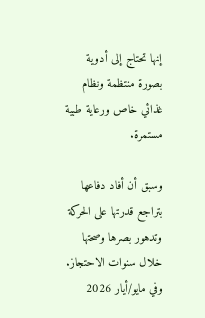إنها تحتاج إلى أدوية بصورة منتظمة ونظام غذائي خاص ورعاية طبية مستمرة.

وسبق أن أفاد دفاعها بتراجع قدرتها على الحركة وتدهور بصرها وصحتها خلال سنوات الاحتجاز. وفي مايو/أيار 2026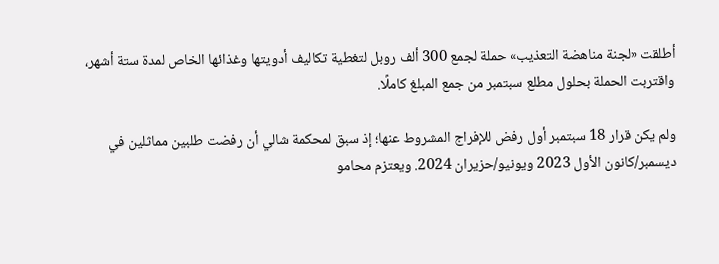أطلقت «لجنة مناهضة التعذيب» حملة لجمع 300 ألف روبل لتغطية تكاليف أدويتها وغذائها الخاص لمدة ستة أشهر، واقتربت الحملة بحلول مطلع سبتمبر من جمع المبلغ كاملًا.

ولم يكن قرار 18 سبتمبر أول رفض للإفراج المشروط عنها؛ إذ سبق لمحكمة شالي أن رفضت طلبين مماثلين في ديسمبر/كانون الأول 2023 ويونيو/حزيران 2024. ويعتزم محامو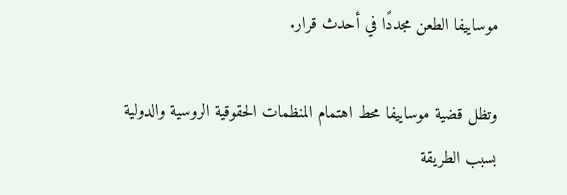موساييفا الطعن مجددًا في أحدث قرار.

وتظل قضية موساييفا محط اهتمام المنظمات الحقوقية الروسية والدولية بسبب الطريقة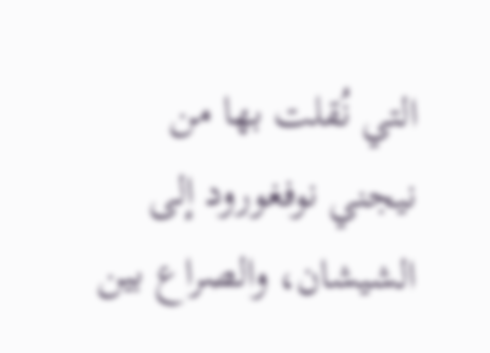التي نُقلت بها من نيجني نوفغورود إلى الشيشان، والصراع بين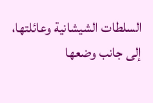السلطات الشيشانية وعائلتها، إلى جانب وضعها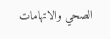الصحي والاتهامات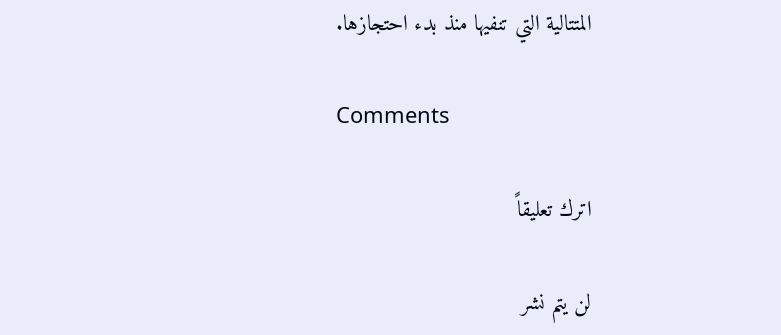المتتالية التي تنفيها منذ بدء احتجازها.

Comments

اترك تعليقاً

لن يتم نشر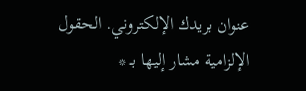عنوان بريدك الإلكتروني. الحقول الإلزامية مشار إليها بـ *